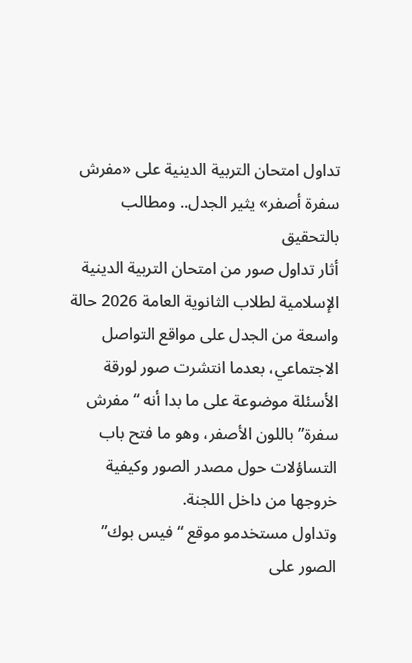تداول امتحان التربية الدينية على «مفرش سفرة أصفر» يثير الجدل.. ومطالب بالتحقيق
أثار تداول صور من امتحان التربية الدينية الإسلامية لطلاب الثانوية العامة 2026 حالة واسعة من الجدل على مواقع التواصل الاجتماعي، بعدما انتشرت صور لورقة الأسئلة موضوعة على ما بدا أنه “مفرش سفرة” باللون الأصفر، وهو ما فتح باب التساؤلات حول مصدر الصور وكيفية خروجها من داخل اللجنة.
وتداول مستخدمو موقع “فيس بوك” الصور على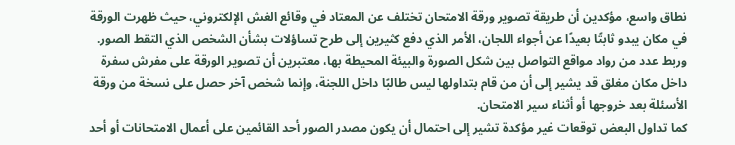نطاق واسع، مؤكدين أن طريقة تصوير ورقة الامتحان تختلف عن المعتاد في وقائع الغش الإلكتروني، حيث ظهرت الورقة في مكان يبدو ثابتًا بعيدًا عن أجواء اللجان، الأمر الذي دفع كثيرين إلى طرح تساؤلات بشأن الشخص الذي التقط الصور.
وربط عدد من رواد مواقع التواصل بين شكل الصورة والبيئة المحيطة بها، معتبرين أن تصوير الورقة على مفرش سفرة داخل مكان مغلق قد يشير إلى أن من قام بتداولها ليس طالبًا داخل اللجنة، وإنما شخص آخر حصل على نسخة من ورقة الأسئلة بعد خروجها أو أثناء سير الامتحان.
كما تداول البعض توقعات غير مؤكدة تشير إلى احتمال أن يكون مصدر الصور أحد القائمين على أعمال الامتحانات أو أحد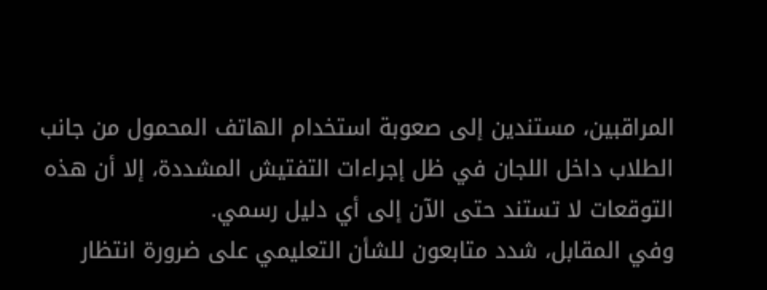المراقبين، مستندين إلى صعوبة استخدام الهاتف المحمول من جانب الطلاب داخل اللجان في ظل إجراءات التفتيش المشددة، إلا أن هذه التوقعات لا تستند حتى الآن إلى أي دليل رسمي.
وفي المقابل، شدد متابعون للشأن التعليمي على ضرورة انتظار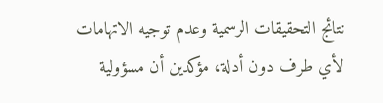نتائج التحقيقات الرسمية وعدم توجيه الاتهامات لأي طرف دون أدلة، مؤكدين أن مسؤولية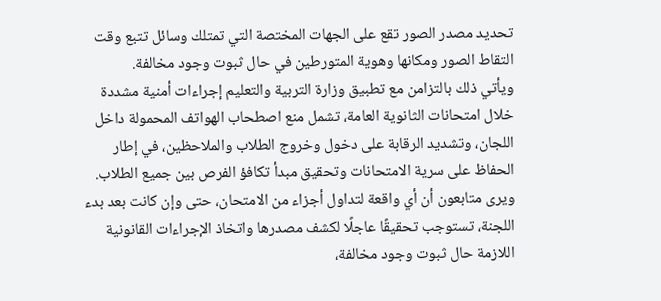تحديد مصدر الصور تقع على الجهات المختصة التي تمتلك وسائل تتبع وقت التقاط الصور ومكانها وهوية المتورطين في حال ثبوت وجود مخالفة.
ويأتي ذلك بالتزامن مع تطبيق وزارة التربية والتعليم إجراءات أمنية مشددة خلال امتحانات الثانوية العامة، تشمل منع اصطحاب الهواتف المحمولة داخل اللجان، وتشديد الرقابة على دخول وخروج الطلاب والملاحظين، في إطار الحفاظ على سرية الامتحانات وتحقيق مبدأ تكافؤ الفرص بين جميع الطلاب.
ويرى متابعون أن أي واقعة لتداول أجزاء من الامتحان، حتى وإن كانت بعد بدء اللجنة، تستوجب تحقيقًا عاجلًا لكشف مصدرها واتخاذ الإجراءات القانونية اللازمة حال ثبوت وجود مخالفة،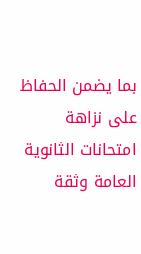بما يضمن الحفاظ على نزاهة امتحانات الثانوية العامة وثقة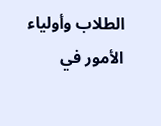الطلاب وأولياء الأمور في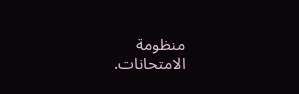منظومة الامتحانات.